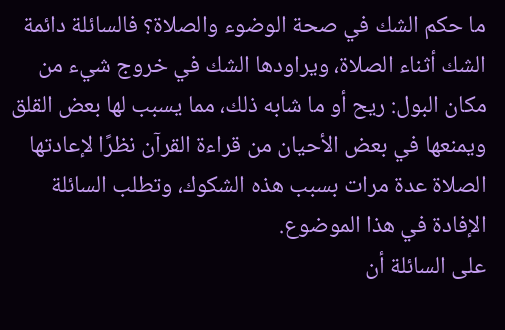ما حكم الشك في صحة الوضوء والصلاة؟ فالسائلة دائمة الشك أثناء الصلاة، ويراودها الشك في خروج شيء من مكان البول: ريح أو ما شابه ذلك، مما يسبب لها بعض القلق ويمنعها في بعض الأحيان من قراءة القرآن نظرًا لإعادتها الصلاة عدة مرات بسبب هذه الشكوك، وتطلب السائلة الإفادة في هذا الموضوع.
على السائلة أن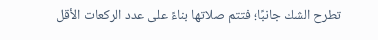تطرح الشك جانبًا؛ فتتم صلاتها بناءً على عدد الركعات الأقل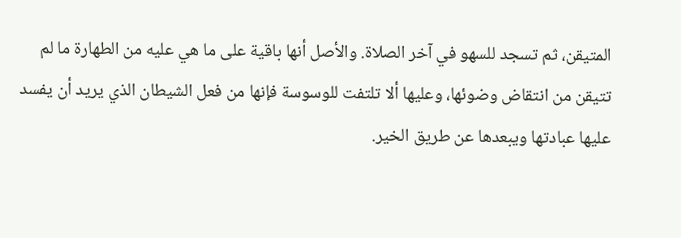المتيقن، ثم تسجد للسهو في آخر الصلاة. والأصل أنها باقية على ما هي عليه من الطهارة ما لم تتيقن من انتقاض وضوئها، وعليها ألا تلتفت للوسوسة فإنها من فعل الشيطان الذي يريد أن يفسد عليها عبادتها ويبعدها عن طريق الخير.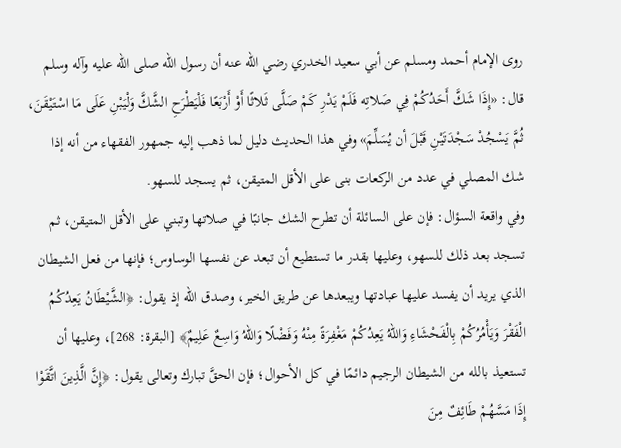روى الإمام أحمد ومسلم عن أبي سعيد الخدري رضي الله عنه أن رسول الله صلى الله عليه وآله وسلم قال: «إِذَا شَكَّ أَحَدُكُمْ فِي صَلاتِه فَلَمْ يَدْرِ كَمْ صَلَّى ثَلاثًا أَوْ أَرْبَعًا فَلْيَطْرَحِ الشَّكَّ وَلْيَبْنِ عَلَى مَا اسْتَيْقَنَ، ثُمَّ يَسْجُدْ سَجْدَتَيْنِ قَبْلَ أن يُسَلِّمَ» وفي هذا الحديث دليل لما ذهب إليه جمهور الفقهاء من أنه إذا شك المصلي في عدد من الركعات بنى على الأقل المتيقن، ثم يسجد للسهو.
وفي واقعة السؤال: فإن على السائلة أن تطرح الشك جانبًا في صلاتها وتبني على الأقل المتيقن، ثم تسجد بعد ذلك للسهو، وعليها بقدر ما تستطيع أن تبعد عن نفسها الوساوس؛ فإنها من فعل الشيطان الذي يريد أن يفسد عليها عبادتها ويبعدها عن طريق الخير، وصدق الله إذ يقول: ﴿الشَّيْطَانُ يَعِدُكُمُ الْفَقْرَ وَيَأْمُرُكُمْ بِالْفَحْشَاءِ وَاللهُ يَعِدُكُمْ مَغْفِرَةً مِنْهُ وَفَضْلًا وَاللهُ وَاسِعٌ عَلِيمٌ﴾ [البقرة: 268]، وعليها أن تستعيذ بالله من الشيطان الرجيم دائمًا في كل الأحوال؛ فإن الحقَّ تبارك وتعالى يقول: ﴿إِنَّ الَّذِينَ اتَّقَوْا إِذَا مَسَّهُمْ طَائِفٌ مِنَ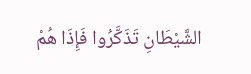الشَّيْطَانِ تَذَكَّرُوا فَإِذَا هُمْ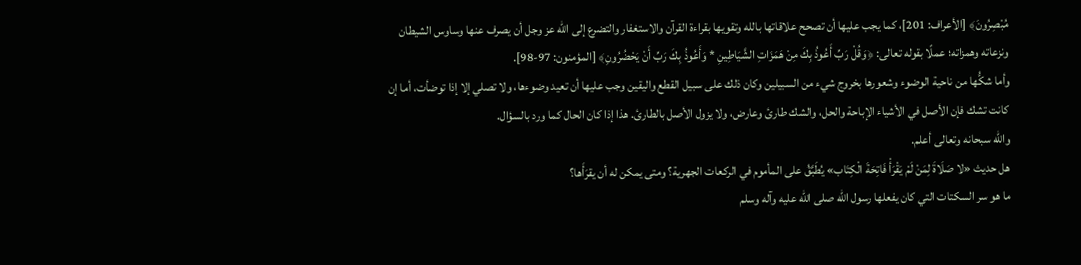مُبْصِرُونَ﴾ [الأعراف: 201]، كما يجب عليها أن تصحح علاقاتها بالله وتقويها بقراءة القرآن والاستغفار والتضرع إلى الله عز وجل أن يصرف عنها وساوس الشيطان ونزعاته وهمزاته؛ عملًا بقوله تعالى: ﴿وَقُلْ رَبِّ أَعُوذُ بِكَ مِنْ هَمَزَاتِ الشَّيَاطِينِ * وَأَعُوذُ بِكَ رَبِّ أَنْ يَحْضُرُونِ﴾ [المؤمنون: 97-98].
وأما شكُّها من ناحية الوضوء وشعورها بخروج شيء من السبيلين وكان ذلك على سبيل القطع واليقين وجب عليها أن تعيد وضوءها، ولا تصلي إلا إذا توضأت، أما إن كانت تشك فإن الأصل في الأشياء الإباحة والحل، والشك طارئ وعارض، ولا يزول الأصل بالطارئ. هذا إذا كان الحال كما ورد بالسؤال.
والله سبحانه وتعالى أعلم.
هل حديث «لا صَلَاةَ لِمَنْ لَمْ يَقْرَأْ فَاتِحَةَ الْكِتَاب» يُطَبَّقُ على المأموم في الركعات الجهرية؟ ومتى يمكن له أن يقرَأَها؟
ما هو سر السكتات التي كان يفعلها رسول الله صلى الله عليه وآله وسلم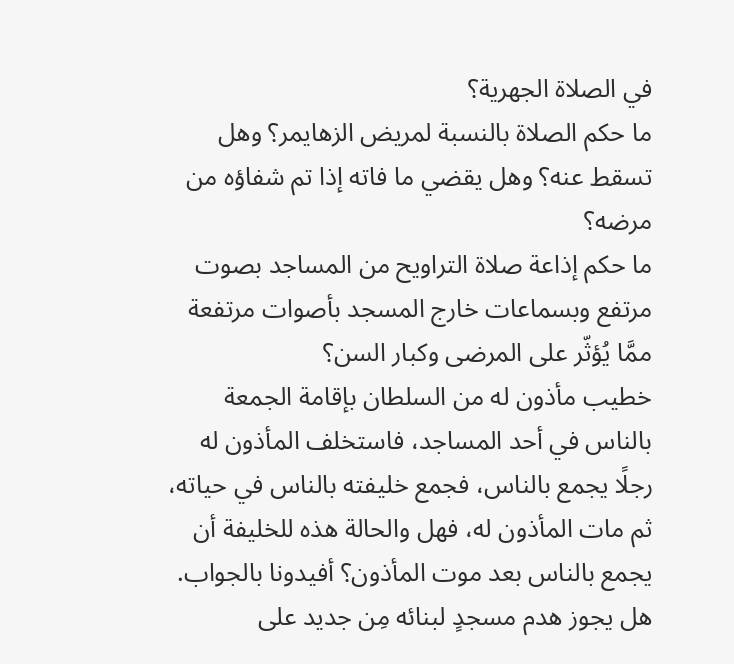في الصلاة الجهرية؟
ما حكم الصلاة بالنسبة لمريض الزهايمر؟ وهل تسقط عنه؟ وهل يقضي ما فاته إذا تم شفاؤه من مرضه؟
ما حكم إذاعة صلاة التراويح من المساجد بصوت مرتفع وبسماعات خارج المسجد بأصوات مرتفعة ممَّا يُؤثّر على المرضى وكبار السن؟
خطيب مأذون له من السلطان بإقامة الجمعة بالناس في أحد المساجد، فاستخلف المأذون له رجلًا يجمع بالناس، فجمع خليفته بالناس في حياته، ثم مات المأذون له، فهل والحالة هذه للخليفة أن يجمع بالناس بعد موت المأذون؟ أفيدونا بالجواب.
هل يجوز هدم مسجدٍ لبنائه مِن جديد على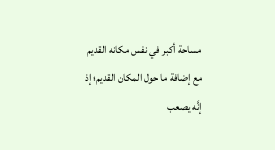مساحة أكبر في نفس مكانه القديم مع إضافة ما حول المكان القديم؛ إذ إنَّه يصعب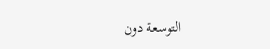التوسعة دون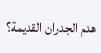هدم الجدران القديمة؟